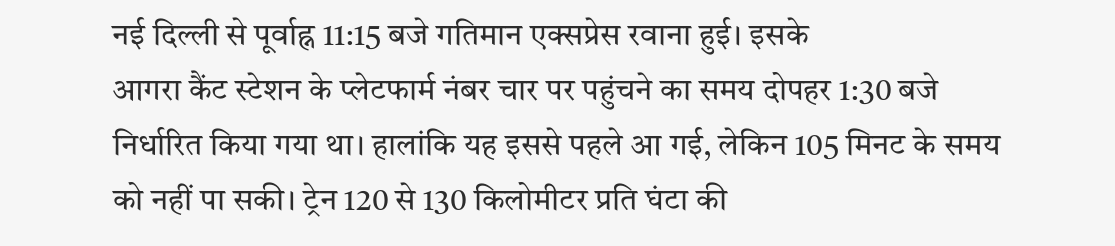नई दिल्ली से पूर्वाह्न 11:15 बजे गतिमान एक्सप्रेस रवाना हुई। इसके
आगरा कैंट स्टेशन के प्लेटफार्म नंबर चार पर पहुंचने का समय दोपहर 1:30 बजे
निर्धारित किया गया था। हालांकि यह इससे पहले आ गई, लेकिन 105 मिनट के समय
को नहीं पा सकी। ट्रेन 120 से 130 किलोमीटर प्रति घंटा की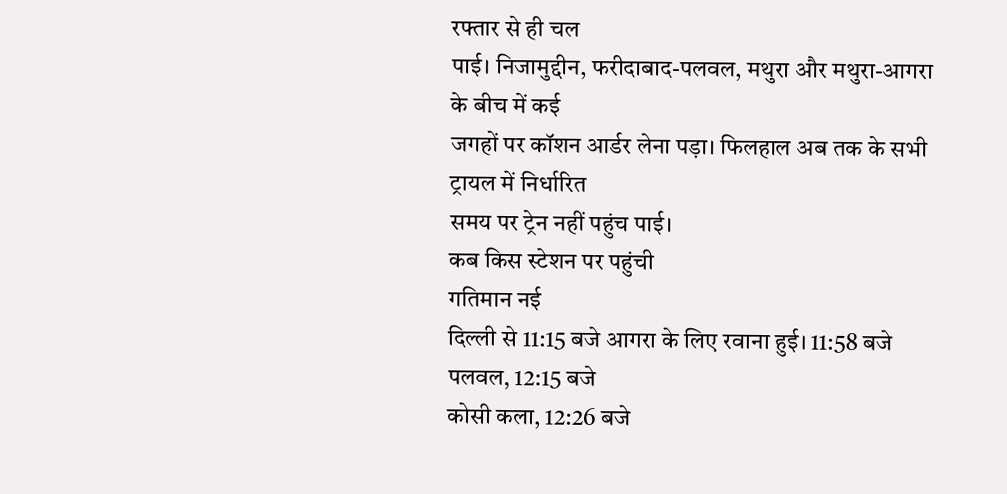रफ्तार से ही चल
पाई। निजामुद्दीन, फरीदाबाद-पलवल, मथुरा और मथुरा-आगरा के बीच में कई
जगहों पर कॉशन आर्डर लेना पड़ा। फिलहाल अब तक के सभी ट्रायल में निर्धारित
समय पर ट्रेन नहीं पहुंच पाई।
कब किस स्टेशन पर पहुंची
गतिमान नई
दिल्ली से 11:15 बजे आगरा के लिए रवाना हुई। 11:58 बजे पलवल, 12:15 बजे
कोसी कला, 12:26 बजे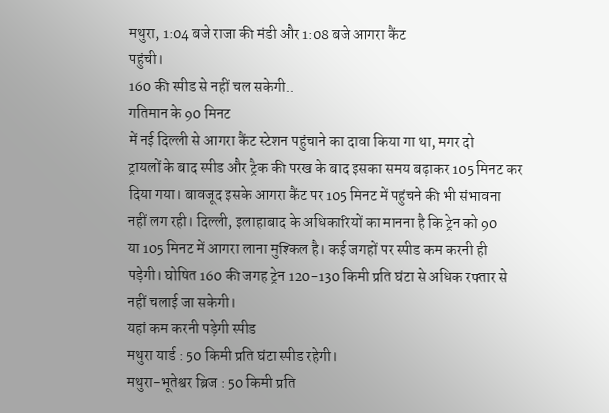मथुरा, 1:04 बजे राजा की मंडी और 1:08 बजे आगरा कैंट
पहुंची।
160 की स्पीड से नहीं चल सकेगी..
गतिमान के 90 मिनट
में नई दिल्ली से आगरा कैंट स्टेशन पहुंचाने का दावा किया गा था, मगर दो
ट्रायलों के बाद स्पीड और ट्रैक की परख के बाद इसका समय बढ़ाकर 105 मिनट कर
दिया गया। बावजूद इसके आगरा कैंट पर 105 मिनट में पहुंचने की भी संभावना
नहीं लग रही। दिल्ली, इलाहाबाद के अधिकारियों का मानना है कि ट्रेन को 90
या 105 मिनट में आगरा लाना मुश्किल है। कई जगहों पर स्पीड कम करनी ही
पड़ेगी। घोषित 160 की जगह ट्रेन 120-130 किमी प्रति घंटा से अधिक रफ्तार से
नहीं चलाई जा सकेगी।
यहां कम करनी पड़ेगी स्पीड
मथुरा यार्ड : 50 किमी प्रति घंटा स्पीड रहेगी।
मथुरा-भूतेश्वर ब्रिज : 50 किमी प्रति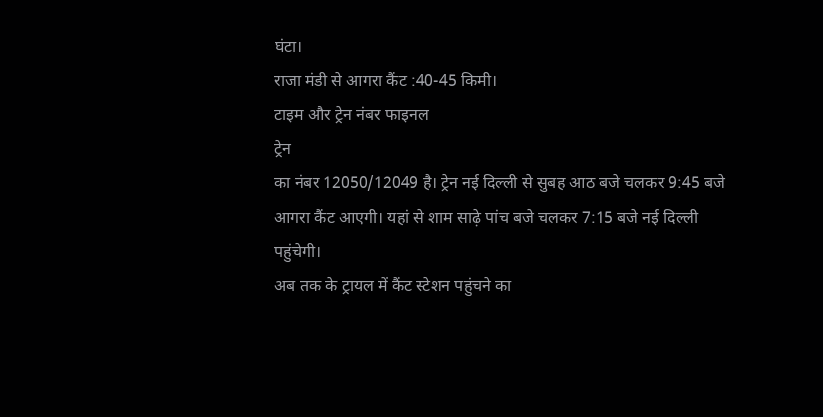घंटा।
राजा मंडी से आगरा कैंट :40-45 किमी।
टाइम और ट्रेन नंबर फाइनल
ट्रेन
का नंबर 12050/12049 है। ट्रेन नई दिल्ली से सुबह आठ बजे चलकर 9:45 बजे
आगरा कैंट आएगी। यहां से शाम साढ़े पांच बजे चलकर 7:15 बजे नई दिल्ली
पहुंचेगी।
अब तक के ट्रायल में कैंट स्टेशन पहुंचने का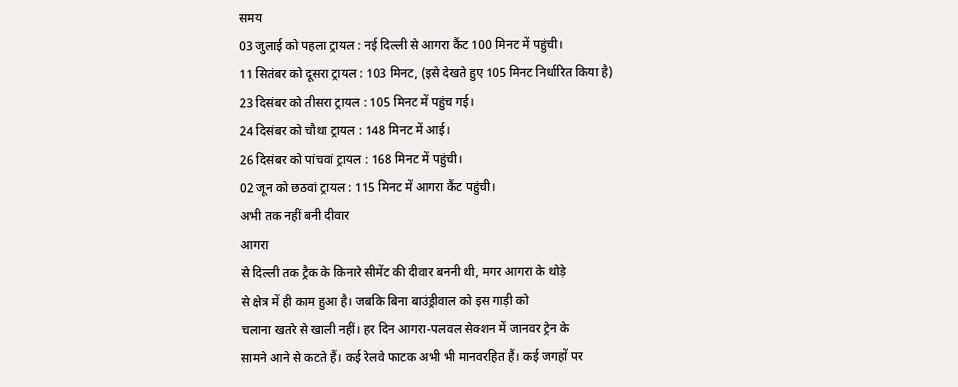समय
03 जुलाई को पहला ट्रायल : नई दिल्ली से आगरा कैंट 100 मिनट में पहुंची।
11 सितंबर को दूसरा ट्रायल : 103 मिनट, (इसे देखते हुए 105 मिनट निर्धारित किया है)
23 दिसंबर को तीसरा ट्रायल : 105 मिनट में पहुंच गई।
24 दिसंबर को चौथा ट्रायल : 148 मिनट में आई।
26 दिसंबर को पांचवां ट्रायल : 168 मिनट में पहुंची।
02 जून को छठवां ट्रायल : 115 मिनट में आगरा कैंट पहुंची।
अभी तक नहीं बनी दीवार
आगरा
से दिल्ली तक ट्रैक के किनारे सीमेंट की दीवार बननी थी, मगर आगरा के थोड़े
से क्षेत्र में ही काम हुआ है। जबकि बिना बाउंड्रीवाल को इस गाड़ी को
चलाना खतरे से खाली नहीं। हर दिन आगरा-पलवल सेक्शन में जानवर ट्रेन के
सामने आने से कटते हैं। कई रेलवे फाटक अभी भी मानवरहित हैं। कई जगहों पर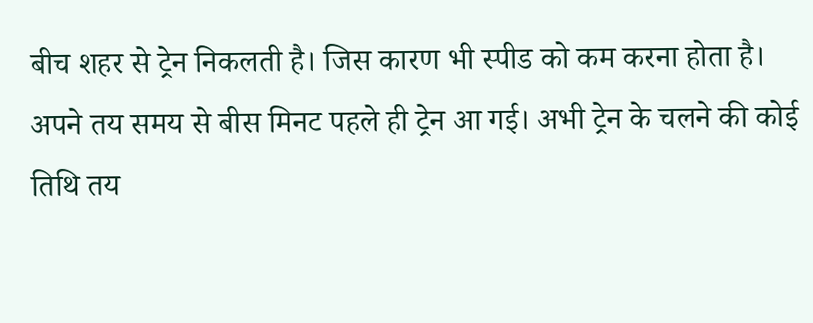बीच शहर से ट्रेन निकलती है। जिस कारण भी स्पीड को कम करना होता है।
अपने तय समय से बीस मिनट पहले ही ट्रेन आ गई। अभी ट्रेन के चलने की कोई तिथि तय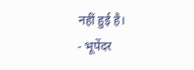नहीं हुई है।
- भूपेंदर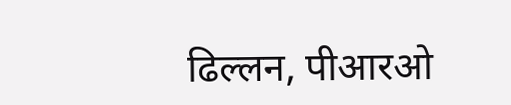ढिल्लन, पीआरओ